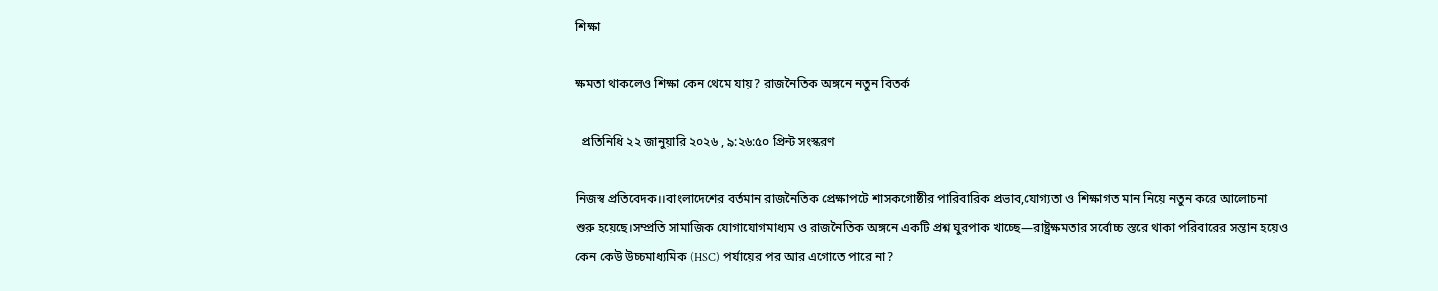শিক্ষা

ক্ষমতা থাকলেও শিক্ষা কেন থেমে যায়? রাজনৈতিক অঙ্গনে নতুন বিতর্ক

  প্রতিনিধি ২২ জানুয়ারি ২০২৬ , ৯:২৬:৫০ প্রিন্ট সংস্করণ

নিজস্ব প্রতিবেদক।।বাংলাদেশের বর্তমান রাজনৈতিক প্রেক্ষাপটে শাসকগোষ্ঠীর পারিবারিক প্রভাব,যোগ্যতা ও শিক্ষাগত মান নিয়ে নতুন করে আলোচনা শুরু হয়েছে।সম্প্রতি সামাজিক যোগাযোগমাধ্যম ও রাজনৈতিক অঙ্গনে একটি প্রশ্ন ঘুরপাক খাচ্ছে—রাষ্ট্রক্ষমতার সর্বোচ্চ স্তরে থাকা পরিবারের সন্তান হয়েও কেন কেউ উচ্চমাধ্যমিক (HSC) পর্যায়ের পর আর এগোতে পারে না?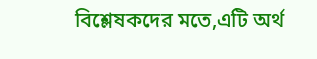বিশ্লেষকদের মতে,এটি অর্থ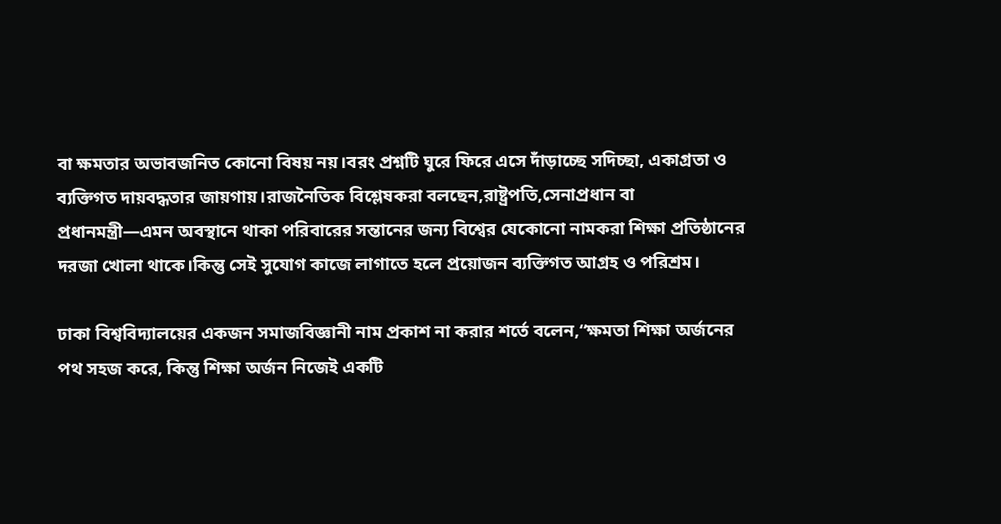বা ক্ষমতার অভাবজনিত কোনো বিষয় নয়।বরং প্রশ্নটি ঘুরে ফিরে এসে দাঁড়াচ্ছে সদিচ্ছা, একাগ্রতা ও ব্যক্তিগত দায়বদ্ধতার জায়গায়।রাজনৈতিক বিশ্লেষকরা বলছেন,রাষ্ট্রপতি,সেনাপ্রধান বা প্রধানমন্ত্রী—এমন অবস্থানে থাকা পরিবারের সন্তানের জন্য বিশ্বের যেকোনো নামকরা শিক্ষা প্রতিষ্ঠানের দরজা খোলা থাকে।কিন্তু সেই সুযোগ কাজে লাগাতে হলে প্রয়োজন ব্যক্তিগত আগ্রহ ও পরিশ্রম।

ঢাকা বিশ্ববিদ্যালয়ের একজন সমাজবিজ্ঞানী নাম প্রকাশ না করার শর্তে বলেন,“ক্ষমতা শিক্ষা অর্জনের পথ সহজ করে, কিন্তু শিক্ষা অর্জন নিজেই একটি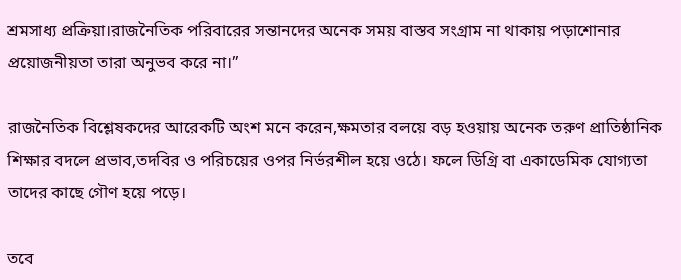শ্রমসাধ্য প্রক্রিয়া।রাজনৈতিক পরিবারের সন্তানদের অনেক সময় বাস্তব সংগ্রাম না থাকায় পড়াশোনার প্রয়োজনীয়তা তারা অনুভব করে না।”

রাজনৈতিক বিশ্লেষকদের আরেকটি অংশ মনে করেন,ক্ষমতার বলয়ে বড় হওয়ায় অনেক তরুণ প্রাতিষ্ঠানিক শিক্ষার বদলে প্রভাব,তদবির ও পরিচয়ের ওপর নির্ভরশীল হয়ে ওঠে। ফলে ডিগ্রি বা একাডেমিক যোগ্যতা তাদের কাছে গৌণ হয়ে পড়ে।

তবে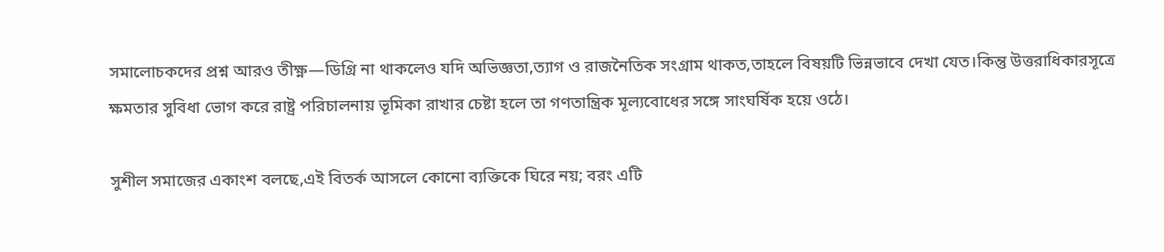সমালোচকদের প্রশ্ন আরও তীক্ষ্ণ—ডিগ্রি না থাকলেও যদি অভিজ্ঞতা,ত্যাগ ও রাজনৈতিক সংগ্রাম থাকত,তাহলে বিষয়টি ভিন্নভাবে দেখা যেত।কিন্তু উত্তরাধিকারসূত্রে ক্ষমতার সুবিধা ভোগ করে রাষ্ট্র পরিচালনায় ভূমিকা রাখার চেষ্টা হলে তা গণতান্ত্রিক মূল্যবোধের সঙ্গে সাংঘর্ষিক হয়ে ওঠে।

সুশীল সমাজের একাংশ বলছে,এই বিতর্ক আসলে কোনো ব্যক্তিকে ঘিরে নয়; বরং এটি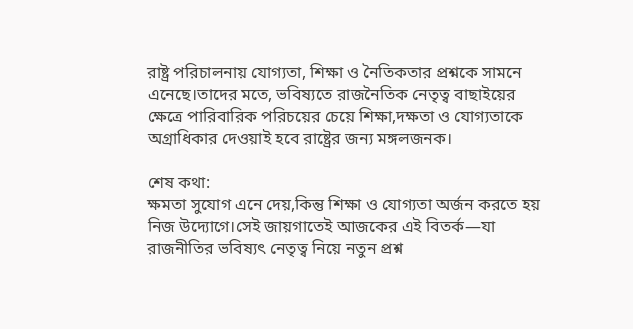রাষ্ট্র পরিচালনায় যোগ্যতা, শিক্ষা ও নৈতিকতার প্রশ্নকে সামনে এনেছে।তাদের মতে, ভবিষ্যতে রাজনৈতিক নেতৃত্ব বাছাইয়ের ক্ষেত্রে পারিবারিক পরিচয়ের চেয়ে শিক্ষা,দক্ষতা ও যোগ্যতাকে অগ্রাধিকার দেওয়াই হবে রাষ্ট্রের জন্য মঙ্গলজনক।

শেষ কথা:
ক্ষমতা সুযোগ এনে দেয়,কিন্তু শিক্ষা ও যোগ্যতা অর্জন করতে হয় নিজ উদ্যোগে।সেই জায়গাতেই আজকের এই বিতর্ক—যা রাজনীতির ভবিষ্যৎ নেতৃত্ব নিয়ে নতুন প্রশ্ন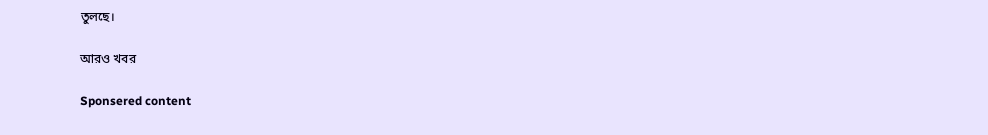তুলছে।

আরও খবর

Sponsered content